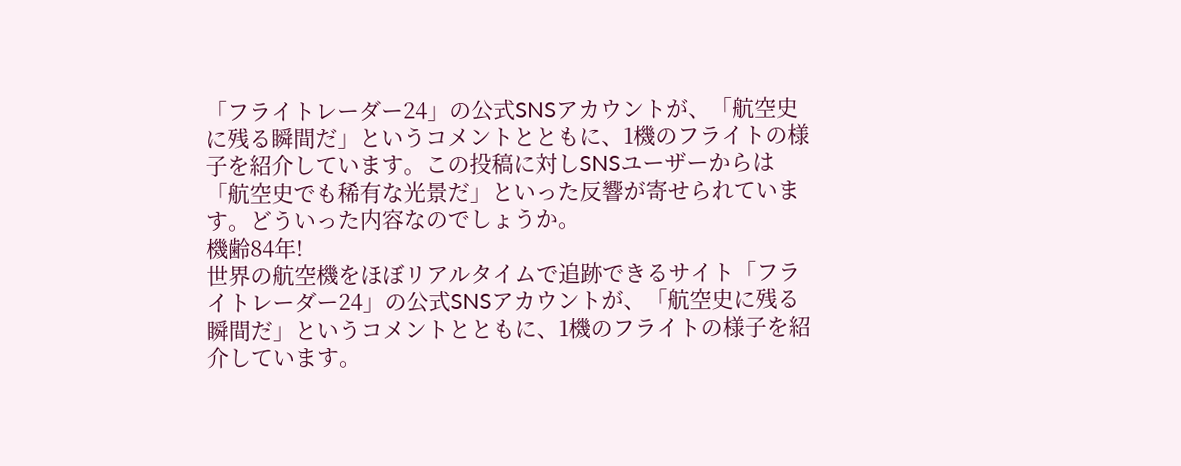「フライトレーダー24」の公式SNSアカウントが、「航空史に残る瞬間だ」というコメントとともに、1機のフライトの様子を紹介しています。この投稿に対しSNSユーザーからは「航空史でも稀有な光景だ」といった反響が寄せられています。どういった内容なのでしょうか。
機齢84年!
世界の航空機をほぼリアルタイムで追跡できるサイト「フライトレーダー24」の公式SNSアカウントが、「航空史に残る瞬間だ」というコメントとともに、1機のフライトの様子を紹介しています。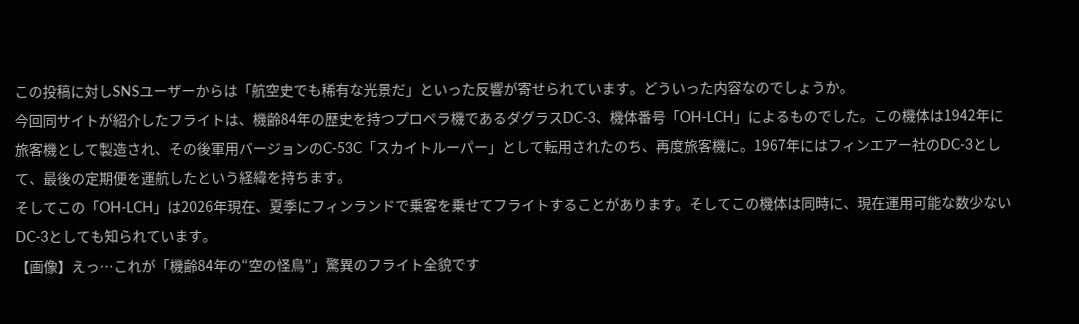この投稿に対しSNSユーザーからは「航空史でも稀有な光景だ」といった反響が寄せられています。どういった内容なのでしょうか。
今回同サイトが紹介したフライトは、機齢84年の歴史を持つプロペラ機であるダグラスDC-3、機体番号「OH-LCH」によるものでした。この機体は1942年に旅客機として製造され、その後軍用バージョンのC-53C「スカイトルーパー」として転用されたのち、再度旅客機に。1967年にはフィンエアー社のDC-3として、最後の定期便を運航したという経緯を持ちます。
そしてこの「OH-LCH」は2026年現在、夏季にフィンランドで乗客を乗せてフライトすることがあります。そしてこの機体は同時に、現在運用可能な数少ないDC-3としても知られています。
【画像】えっ…これが「機齢84年の“空の怪鳥”」驚異のフライト全貌です